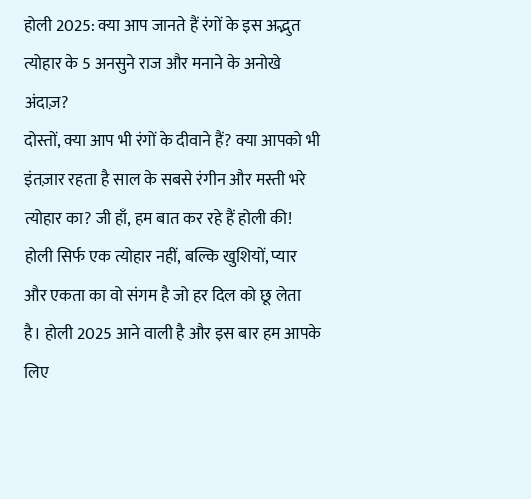होली 2025: क्या आप जानते हैं रंगों के इस अद्भुत त्योहार के 5 अनसुने राज और मनाने के अनोखे अंदाज़?
दोस्तों, क्या आप भी रंगों के दीवाने हैं? क्या आपको भी इंतज़ार रहता है साल के सबसे रंगीन और मस्ती भरे त्योहार का? जी हाँ, हम बात कर रहे हैं होली की! होली सिर्फ एक त्योहार नहीं, बल्कि खुशियों, प्यार और एकता का वो संगम है जो हर दिल को छू लेता है। होली 2025 आने वाली है और इस बार हम आपके लिए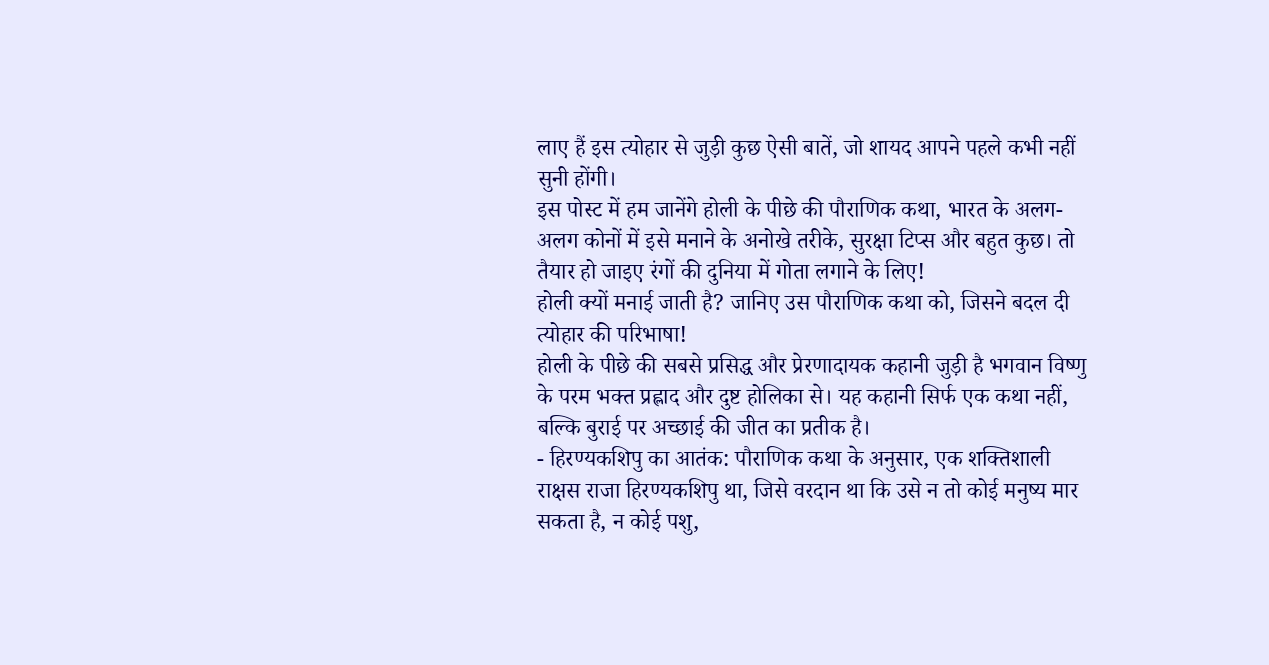लाए हैं इस त्योहार से जुड़ी कुछ ऐसी बातें, जो शायद आपने पहले कभी नहीं सुनी होंगी।
इस पोस्ट में हम जानेंगे होली के पीछे की पौराणिक कथा, भारत के अलग-अलग कोनों में इसे मनाने के अनोखे तरीके, सुरक्षा टिप्स और बहुत कुछ। तो तैयार हो जाइए रंगों की दुनिया में गोता लगाने के लिए!
होली क्यों मनाई जाती है? जानिए उस पौराणिक कथा को, जिसने बदल दी त्योहार की परिभाषा!
होली के पीछे की सबसे प्रसिद्ध और प्रेरणादायक कहानी जुड़ी है भगवान विष्णु के परम भक्त प्रह्लाद और दुष्ट होलिका से। यह कहानी सिर्फ एक कथा नहीं, बल्कि बुराई पर अच्छाई की जीत का प्रतीक है।
- हिरण्यकशिपु का आतंक: पौराणिक कथा के अनुसार, एक शक्तिशाली राक्षस राजा हिरण्यकशिपु था, जिसे वरदान था कि उसे न तो कोई मनुष्य मार सकता है, न कोई पशु,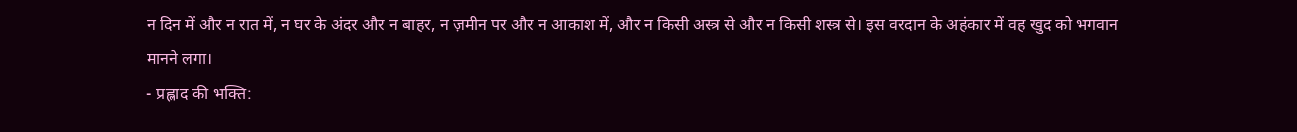न दिन में और न रात में, न घर के अंदर और न बाहर, न ज़मीन पर और न आकाश में, और न किसी अस्त्र से और न किसी शस्त्र से। इस वरदान के अहंकार में वह खुद को भगवान मानने लगा।
- प्रह्लाद की भक्ति: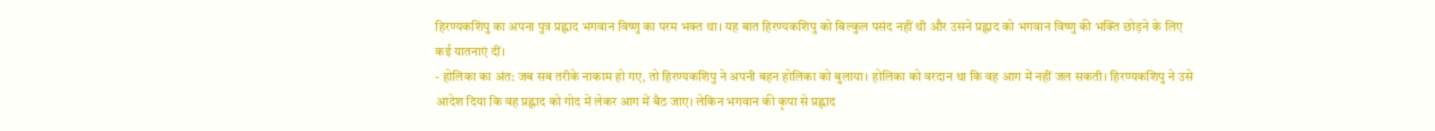हिरण्यकशिपु का अपना पुत्र प्रह्लाद भगवान विष्णु का परम भक्त था। यह बात हिरण्यकशिपु को बिल्कुल पसंद नहीं थी और उसने प्रह्लाद को भगवान विष्णु की भक्ति छोड़ने के लिए कई यातनाएं दीं।
- होलिका का अंत: जब सब तरीके नाकाम हो गए, तो हिरण्यकशिपु ने अपनी बहन होलिका को बुलाया। होलिका को वरदान था कि वह आग में नहीं जल सकती। हिरण्यकशिपु ने उसे आदेश दिया कि वह प्रह्लाद को गोद में लेकर आग में बैठ जाए। लेकिन भगवान की कृपा से प्रह्लाद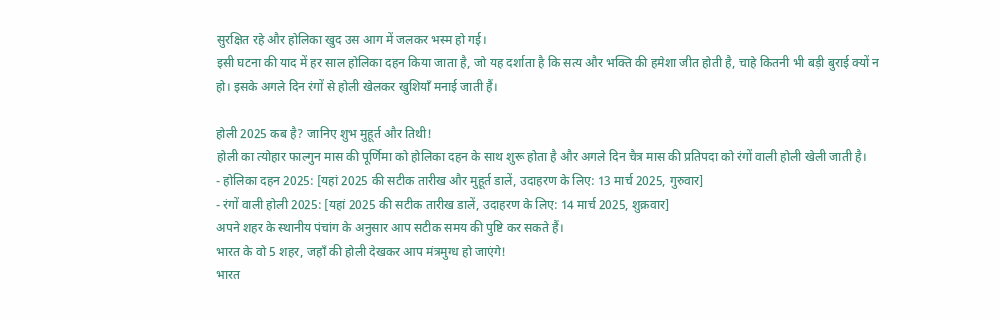सुरक्षित रहे और होलिका खुद उस आग में जलकर भस्म हो गई।
इसी घटना की याद में हर साल होलिका दहन किया जाता है, जो यह दर्शाता है कि सत्य और भक्ति की हमेशा जीत होती है, चाहे कितनी भी बड़ी बुराई क्यों न हो। इसके अगले दिन रंगों से होली खेलकर खुशियाँ मनाई जाती हैं।

होली 2025 कब है? जानिए शुभ मुहूर्त और तिथी!
होली का त्योहार फाल्गुन मास की पूर्णिमा को होलिका दहन के साथ शुरू होता है और अगले दिन चैत्र मास की प्रतिपदा को रंगों वाली होली खेली जाती है।
- होलिका दहन 2025: [यहां 2025 की सटीक तारीख और मुहूर्त डालें, उदाहरण के लिए: 13 मार्च 2025, गुरुवार]
- रंगों वाली होली 2025: [यहां 2025 की सटीक तारीख डालें, उदाहरण के लिए: 14 मार्च 2025, शुक्रवार]
अपने शहर के स्थानीय पंचांग के अनुसार आप सटीक समय की पुष्टि कर सकते हैं।
भारत के वो 5 शहर, जहाँ की होली देखकर आप मंत्रमुग्ध हो जाएंगे!
भारत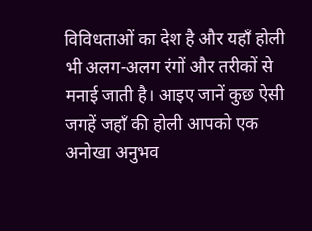विविधताओं का देश है और यहाँ होली भी अलग-अलग रंगों और तरीकों से मनाई जाती है। आइए जानें कुछ ऐसी जगहें जहाँ की होली आपको एक अनोखा अनुभव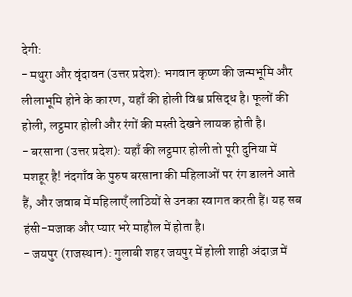देगी:
- मथुरा और वृंदावन (उत्तर प्रदेश): भगवान कृष्ण की जन्मभूमि और लीलाभूमि होने के कारण, यहाँ की होली विश्व प्रसिद्ध है। फूलों की होली, लट्ठमार होली और रंगों की मस्ती देखने लायक होती है।
- बरसाना (उत्तर प्रदेश): यहाँ की लट्ठमार होली तो पूरी दुनिया में मशहूर है! नंदगाँव के पुरुष बरसाना की महिलाओं पर रंग डालने आते हैं, और जवाब में महिलाएँ लाठियों से उनका स्वागत करती हैं। यह सब हंसी-मजाक और प्यार भरे माहौल में होता है।
- जयपुर (राजस्थान): गुलाबी शहर जयपुर में होली शाही अंदाज़ में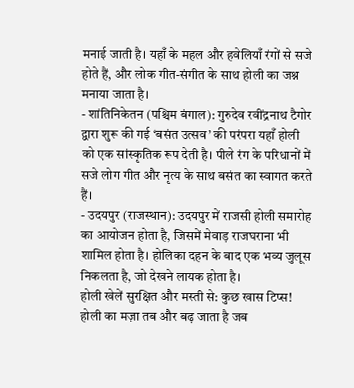मनाई जाती है। यहाँ के महल और हवेलियाँ रंगों से सजे होते हैं, और लोक गीत-संगीत के साथ होली का जश्न मनाया जाता है।
- शांतिनिकेतन (पश्चिम बंगाल): गुरुदेव रवींद्रनाथ टैगोर द्वारा शुरू की गई ‘बसंत उत्सव’ की परंपरा यहाँ होली को एक सांस्कृतिक रूप देती है। पीले रंग के परिधानों में सजे लोग गीत और नृत्य के साथ बसंत का स्वागत करते हैं।
- उदयपुर (राजस्थान): उदयपुर में राजसी होली समारोह का आयोजन होता है, जिसमें मेवाड़ राजघराना भी शामिल होता है। होलिका दहन के बाद एक भव्य जुलूस निकलता है, जो देखने लायक होता है।
होली खेलें सुरक्षित और मस्ती से: कुछ खास टिप्स!
होली का मज़ा तब और बढ़ जाता है जब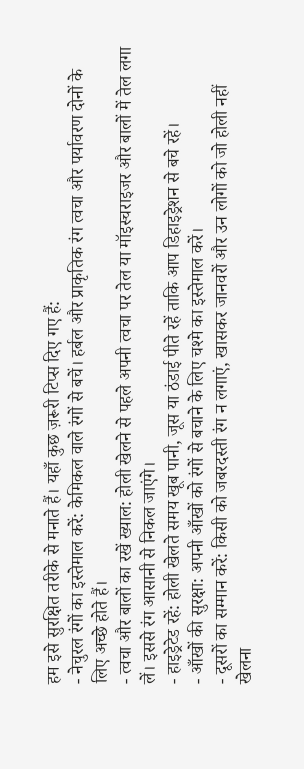हम इसे सुरक्षित तरीके से मनाते हैं। यहाँ कुछ ज़रूरी टिप्स दिए गए हैं:
- नेचुरल रंगों का इस्तेमाल करें: केमिकल वाले रंगों से बचें। हर्बल और प्राकृतिक रंग त्वचा और पर्यावरण दोनों के लिए अच्छे होते हैं।
- त्वचा और बालों का रखें ख्याल: होली खेलने से पहले अपनी त्वचा पर तेल या मॉइस्चराइजर और बालों में तेल लगा लें। इससे रंग आसानी से निकल जाएंगे।
- हाइड्रेटेड रहें: होली खेलते समय खूब पानी, जूस या ठंडाई पीते रहें ताकि आप डिहाइड्रेशन से बचे रहें।
- आँखों की सुरक्षा: अपनी आँखों को रंगों से बचाने के लिए चश्मे का इस्तेमाल करें।
- दूसरों का सम्मान करें: किसी को जबरदस्ती रंग न लगाएं, खासकर जानवरों और उन लोगों को जो होली नहीं खेलना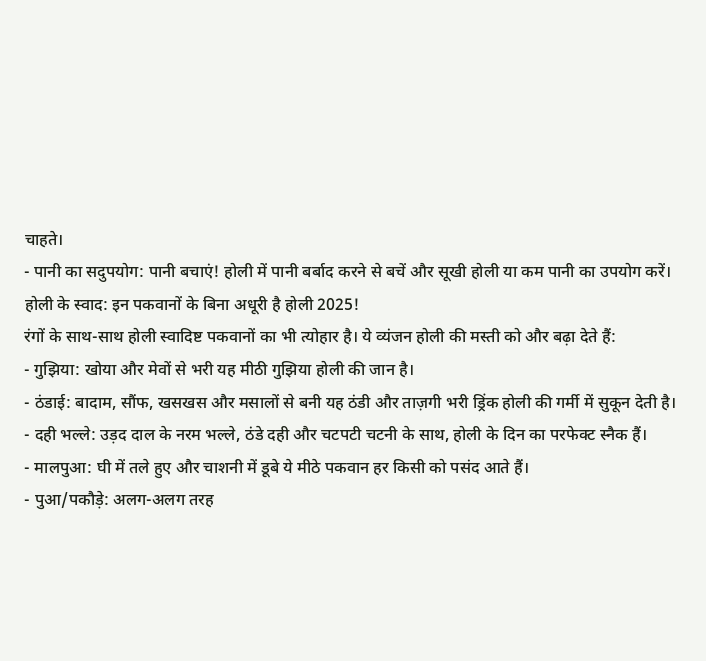चाहते।
- पानी का सदुपयोग: पानी बचाएं! होली में पानी बर्बाद करने से बचें और सूखी होली या कम पानी का उपयोग करें।
होली के स्वाद: इन पकवानों के बिना अधूरी है होली 2025!
रंगों के साथ-साथ होली स्वादिष्ट पकवानों का भी त्योहार है। ये व्यंजन होली की मस्ती को और बढ़ा देते हैं:
- गुझिया: खोया और मेवों से भरी यह मीठी गुझिया होली की जान है।
- ठंडाई: बादाम, सौंफ, खसखस और मसालों से बनी यह ठंडी और ताज़गी भरी ड्रिंक होली की गर्मी में सुकून देती है।
- दही भल्ले: उड़द दाल के नरम भल्ले, ठंडे दही और चटपटी चटनी के साथ, होली के दिन का परफेक्ट स्नैक हैं।
- मालपुआ: घी में तले हुए और चाशनी में डूबे ये मीठे पकवान हर किसी को पसंद आते हैं।
- पुआ/पकौड़े: अलग-अलग तरह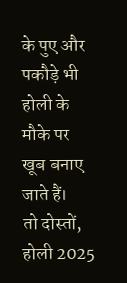के पुए और पकौड़े भी होली के मौके पर खूब बनाए जाते हैं।
तो दोस्तों, होली 2025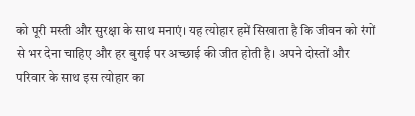को पूरी मस्ती और सुरक्षा के साथ मनाएं। यह त्योहार हमें सिखाता है कि जीवन को रंगों से भर देना चाहिए और हर बुराई पर अच्छाई की जीत होती है। अपने दोस्तों और परिवार के साथ इस त्योहार का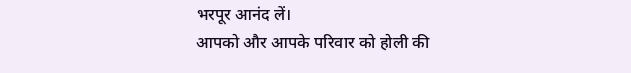भरपूर आनंद लें।
आपको और आपके परिवार को होली की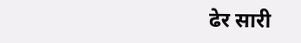ढेर सारी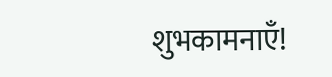शुभकामनाएँ!